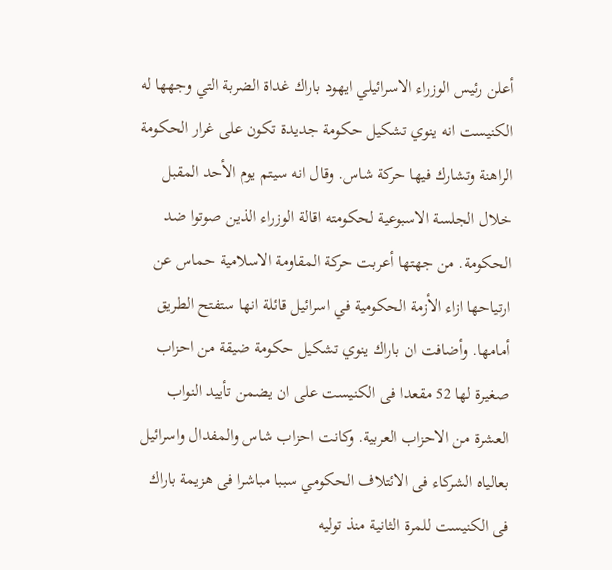أعلن رئيس الوزراء الاسرائيلي ايهود باراك غداة الضربة التي وجهها له الكنيست انه ينوي تشكيل حكومة جديدة تكون على غرار الحكومة الراهنة وتشارك فيها حركة شاس. وقال انه سيتم يوم الأحد المقبل خلال الجلسة الاسبوعية لحكومته اقالة الوزراء الذين صوتوا ضد الحكومة. من جهتها أعربت حركة المقاومة الاسلامية حماس عن ارتياحها ازاء الأزمة الحكومية في اسرائيل قائلة انها ستفتح الطريق أمامها. وأضافت ان باراك ينوي تشكيل حكومة ضيقة من احزاب صغيرة لها 52 مقعدا فى الكنيست على ان يضمن تأييد النواب العشرة من الاحزاب العربية. وكانت احزاب شاس والمفدال واسرائيل بعالياه الشركاء فى الائتلاف الحكومي سببا مباشرا فى هزيمة باراك فى الكنيست للمرة الثانية منذ توليه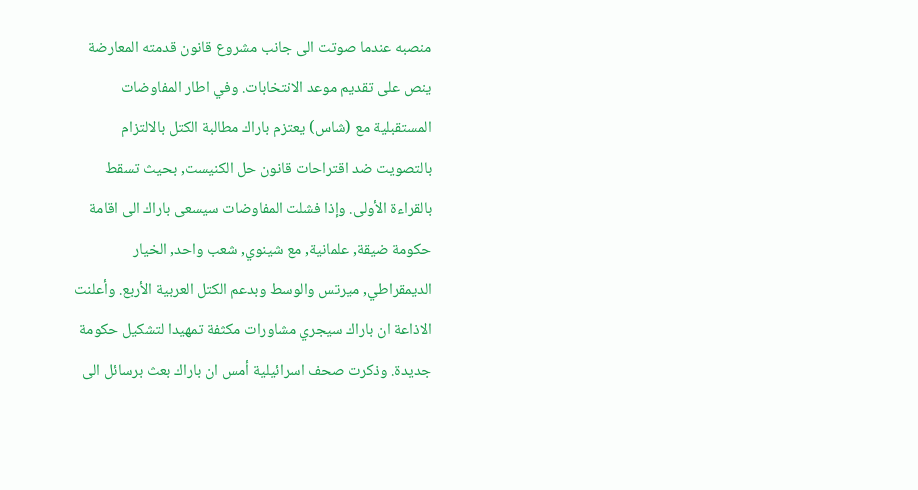منصبه عندما صوتت الى جانب مشروع قانون قدمته المعارضة ينص على تقديم موعد الانتخابات. وفي اطار المفاوضات المستقبلية مع (شاس) يعتزم باراك مطالبة الكتل بالالتزام بالتصويت ضد اقتراحات قانون حل الكنيست, بحيث تسقط بالقراءة الأولى. وإذا فشلت المفاوضات سيسعى باراك الى اقامة حكومة ضيقة, علمانية, مع شينوي, شعب واحد, الخيار الديمقراطي, ميرتس والوسط وبدعم الكتل العربية الأربع. وأعلنت الاذاعة ان باراك سيجري مشاورات مكثفة تمهيدا لتشكيل حكومة جديدة. وذكرت صحف اسرائيلية أمس ان باراك بعث برسائل الى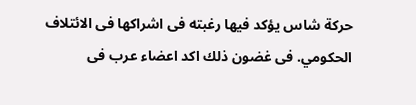حركة شاس يؤكد فيها رغبته فى اشراكها فى الائتلاف الحكومي. فى غضون ذلك اكد اعضاء عرب فى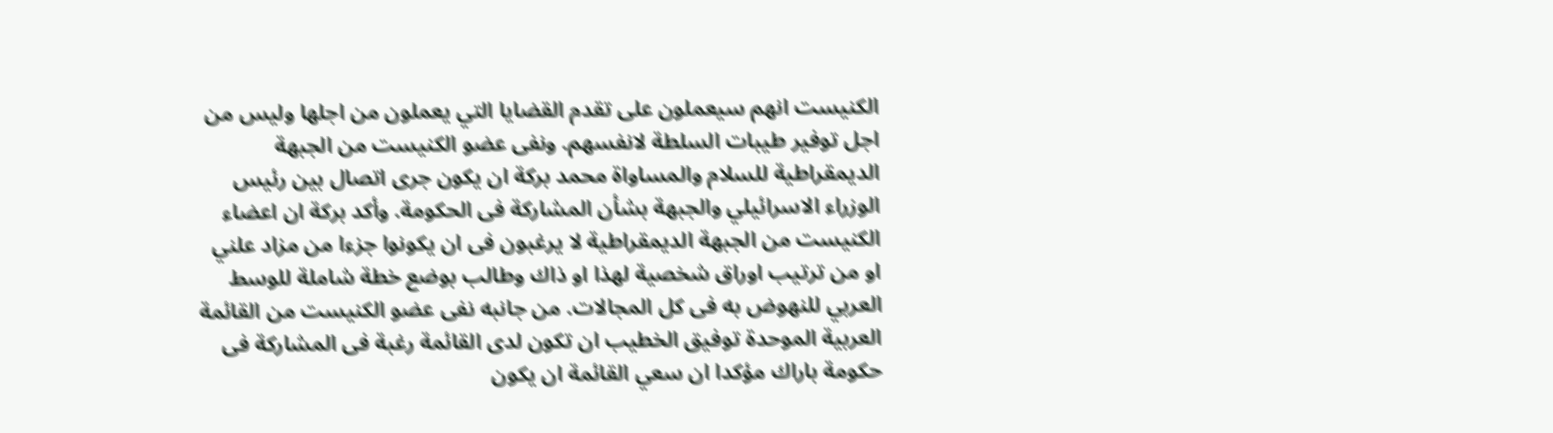الكنيست انهم سيعملون على تقدم القضايا التي يعملون من اجلها وليس من اجل توفير طيبات السلطة لانفسهم. ونفى عضو الكنيست من الجبهة الديمقراطية للسلام والمساواة محمد بركة ان يكون جرى اتصال بين رئيس الوزراء الاسرائيلي والجبهة بشأن المشاركة فى الحكومة. وأكد بركة ان اعضاء الكنيست من الجبهة الديمقراطية لا يرغبون فى ان يكونوا جزءا من مزاد علني او من ترتيب اوراق شخصية لهذا او ذاك وطالب بوضع خطة شاملة للوسط العربي للنهوض به فى كل المجالات. من جانبه نفى عضو الكنيست من القائمة العربية الموحدة توفيق الخطيب ان تكون لدى القائمة رغبة فى المشاركة فى حكومة باراك مؤكدا ان سعي القائمة ان يكون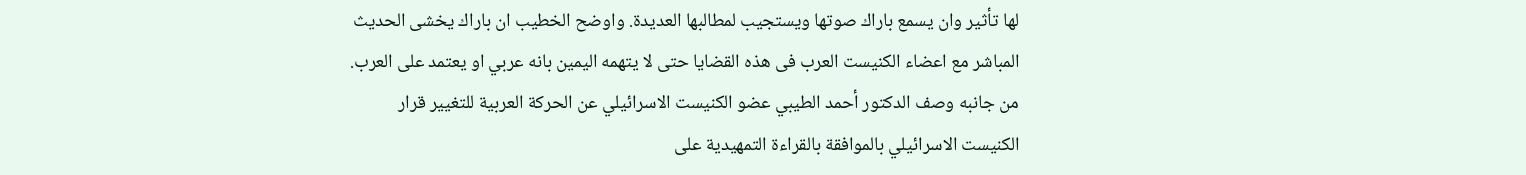لها تأثير وان يسمع باراك صوتها ويستجيب لمطالبها العديدة. واوضح الخطيب ان باراك يخشى الحديث المباشر مع اعضاء الكنيست العرب فى هذه القضايا حتى لا يتهمه اليمين بانه عربي او يعتمد على العرب. من جانبه وصف الدكتور أحمد الطيبي عضو الكنيست الاسرائيلي عن الحركة العربية للتغيير قرار الكنيست الاسرائيلي بالموافقة بالقراءة التمهيدية على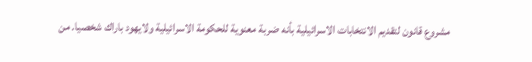مشروع قانون لتقديم الانتخابات الاسرائيلية بأنه ضربة معنوية للحكومة الاسرائيلية ولايهود باراك شخصيا. من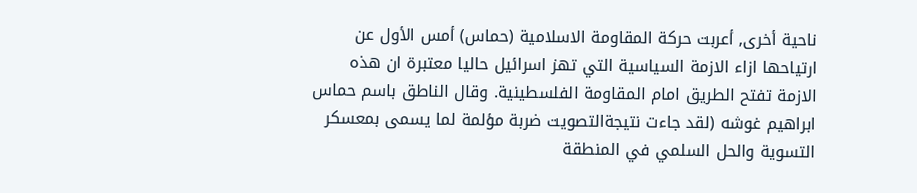ناحية أخرى, أعربت حركة المقاومة الاسلامية (حماس) أمس الأول عن ارتياحها ازاء الازمة السياسية التي تهز اسرائيل حاليا معتبرة ان هذه الازمة تفتح الطريق امام المقاومة الفلسطينية. وقال الناطق باسم حماس ابراهيم غوشه (لقد جاءت نتيجةالتصويت ضربة مؤلمة لما يسمى بمعسكر التسوية والحل السلمي في المنطقة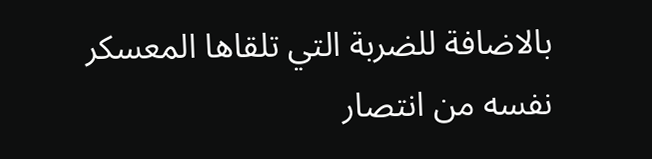بالاضافة للضربة التي تلقاها المعسكر نفسه من انتصار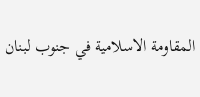المقاومة الاسلامية في جنوب لبنان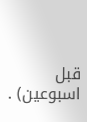قبل اسبوعين) .